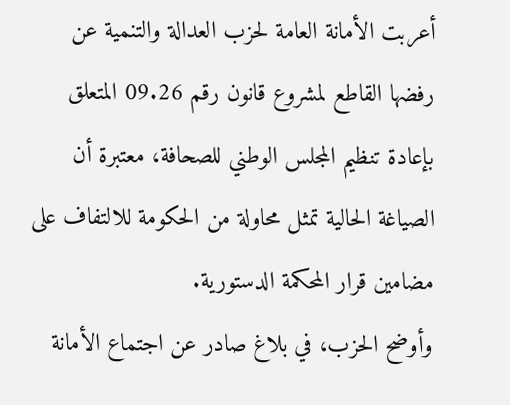أعربت الأمانة العامة لحزب العدالة والتنمية عن رفضها القاطع لمشروع قانون رقم 09.26 المتعلق بإعادة تنظيم المجلس الوطني للصحافة، معتبرة أن الصياغة الحالية تمثل محاولة من الحكومة للالتفاف على مضامين قرار المحكمة الدستورية.
وأوضح الحزب، في بلاغ صادر عن اجتماع الأمانة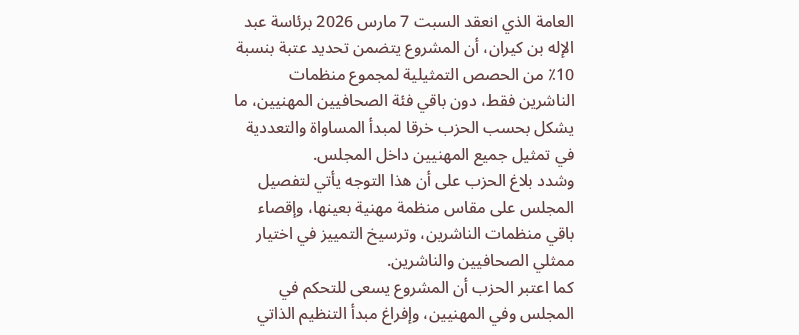العامة الذي انعقد السبت 7 مارس 2026 برئاسة عبد الإله بن كيران، أن المشروع يتضمن تحديد عتبة بنسبة 10٪ من الحصص التمثيلية لمجموع منظمات الناشرين فقط، دون باقي فئة الصحافيين المهنيين، ما يشكل بحسب الحزب خرقا لمبدأ المساواة والتعددية في تمثيل جميع المهنيين داخل المجلس.
وشدد بلاغ الحزب على أن هذا التوجه يأتي لتفصيل المجلس على مقاس منظمة مهنية بعينها، وإقصاء باقي منظمات الناشرين، وترسيخ التمييز في اختيار ممثلي الصحافيين والناشرين.
كما اعتبر الحزب أن المشروع يسعى للتحكم في المجلس وفي المهنيين، وإفراغ مبدأ التنظيم الذاتي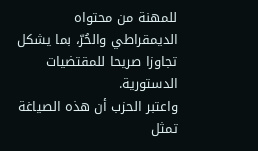للمهنة من محتواه الديمقراطي والحُرّ، بما يشكل تجاوزا صريحا للمقتضيات الدستورية.
واعتبر الحزب أن هذه الصياغة تمثل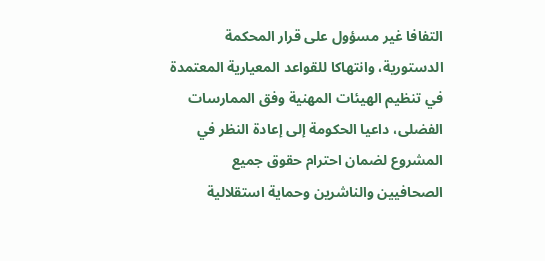التفافا غير مسؤول على قرار المحكمة الدستورية، وانتهاكا للقواعد المعيارية المعتمدة في تنظيم الهيئات المهنية وفق الممارسات الفضلى، داعيا الحكومة إلى إعادة النظر في المشروع لضمان احترام حقوق جميع الصحافيين والناشرين وحماية استقلالية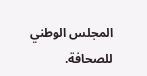المجلس الوطني للصحافة.